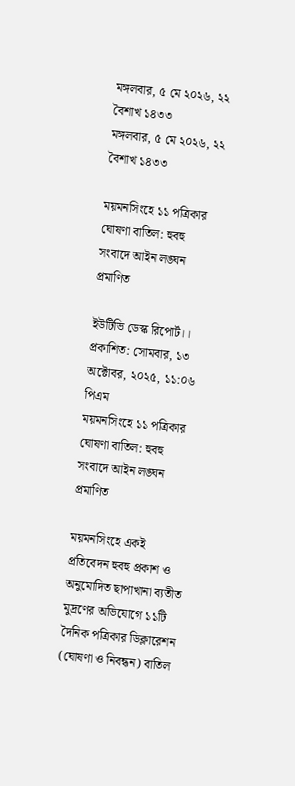মঙ্গলবার, ৫ মে ২০২৬, ২২ বৈশাখ ১৪৩৩
মঙ্গলবার, ৫ মে ২০২৬, ২২ বৈশাখ ১৪৩৩

ময়মনসিংহে ১১ পত্রিকার ঘোষণা বাতিল: হুবহু সংবাদে আইন লঙ্ঘন প্রমাণিত

ইউটিভি ডেস্ক রিপোর্ট।। প্রকাশিত: সোমবার, ১৩ অক্টোবর, ২০২৫, ১১:০৬ পিএম
ময়মনসিংহে ১১ পত্রিকার ঘোষণা বাতিল: হুবহু সংবাদে আইন লঙ্ঘন প্রমাণিত

ময়মনসিংহে একই প্রতিবেদন হুবহু প্রকাশ ও অনুমোদিত ছাপাখানা ব্যতীত মুদ্রণের অভিযোগে ১১টি দৈনিক পত্রিকার ডিক্লারেশন (ঘোষণা ও নিবন্ধন) বাতিল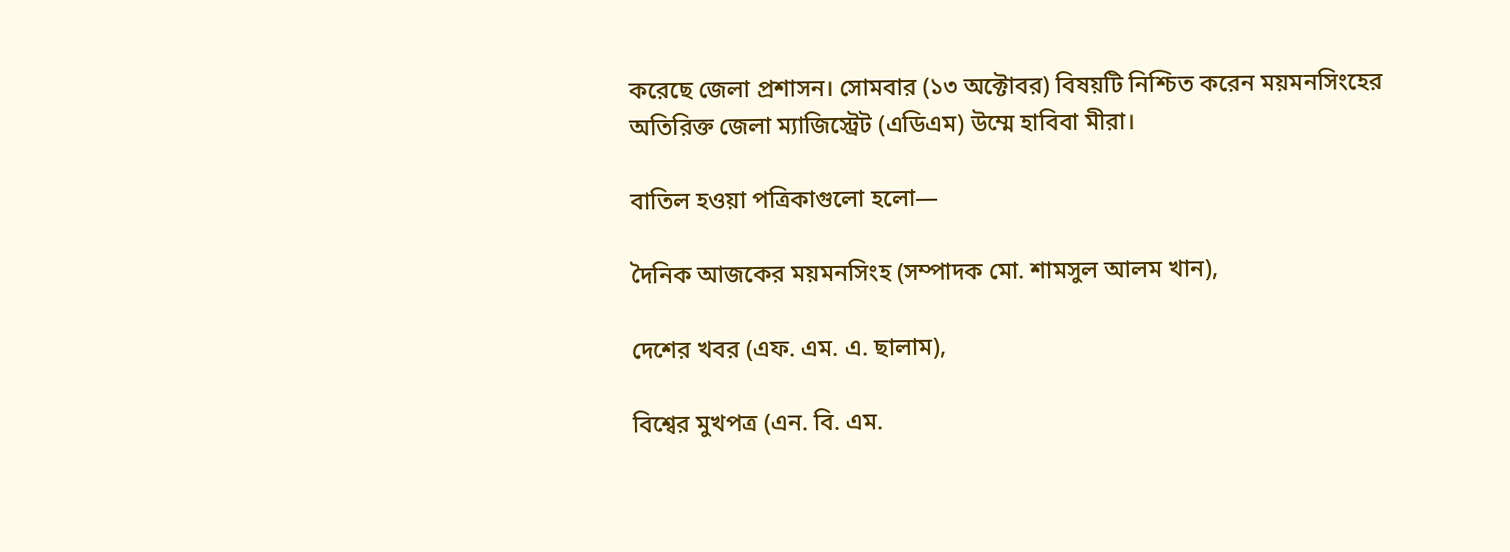করেছে জেলা প্রশাসন। সোমবার (১৩ অক্টোবর) বিষয়টি নিশ্চিত করেন ময়মনসিংহের অতিরিক্ত জেলা ম্যাজিস্ট্রেট (এডিএম) উম্মে হাবিবা মীরা।

বাতিল হওয়া পত্রিকাগুলো হলো—

দৈনিক আজকের ময়মনসিংহ (সম্পাদক মো. শামসুল আলম খান),

দেশের খবর (এফ. এম. এ. ছালাম),

বিশ্বের মুখপত্র (এন. বি. এম.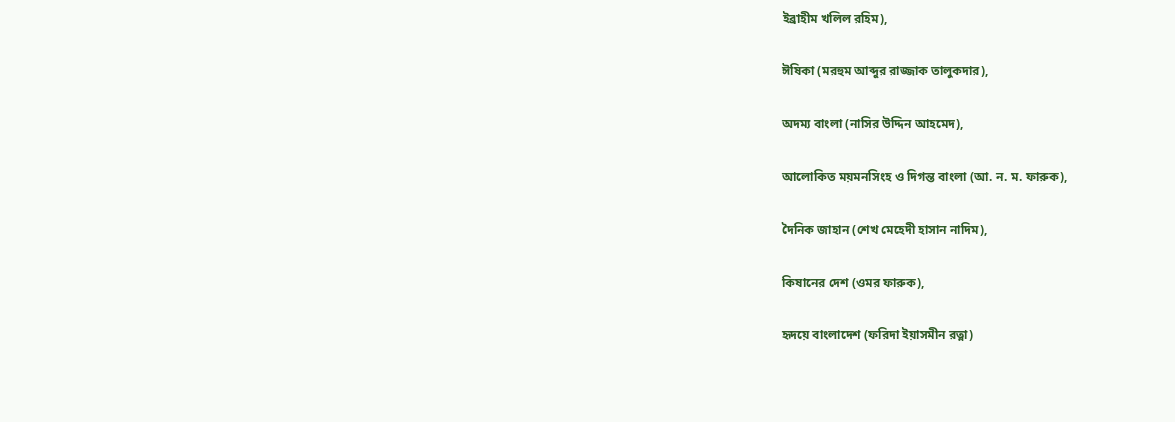ইব্রাহীম খলিল রহিম),

ঈষিকা (মরহুম আব্দুর রাজ্জাক তালুকদার),

অদম্য বাংলা (নাসির উদ্দিন আহমেদ),

আলোকিত ময়মনসিংহ ও দিগন্ত বাংলা (আ. ন. ম. ফারুক),

দৈনিক জাহান (শেখ মেহেদী হাসান নাদিম),

কিষানের দেশ (ওমর ফারুক),

হৃদয়ে বাংলাদেশ (ফরিদা ইয়াসমীন রত্না)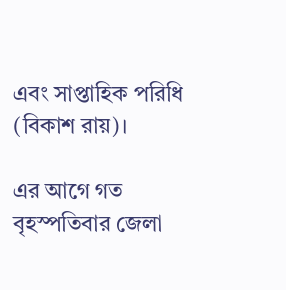এবং সাপ্তাহিক পরিধি (বিকাশ রায়)।

এর আগে গত বৃহস্পতিবার জেলা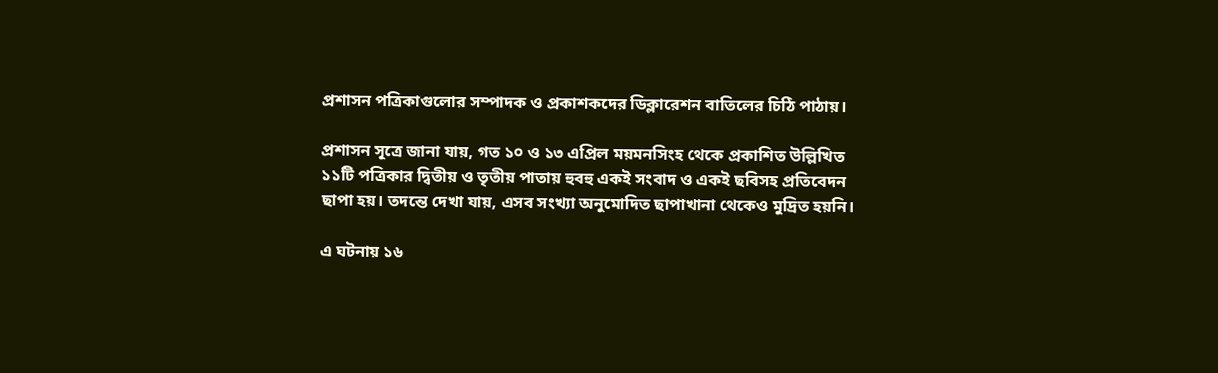প্রশাসন পত্রিকাগুলোর সম্পাদক ও প্রকাশকদের ডিক্লারেশন বাতিলের চিঠি পাঠায়।

প্রশাসন সূত্রে জানা যায়, গত ১০ ও ১৩ এপ্রিল ময়মনসিংহ থেকে প্রকাশিত উল্লিখিত ১১টি পত্রিকার দ্বিতীয় ও তৃতীয় পাতায় হুবহু একই সংবাদ ও একই ছবিসহ প্রতিবেদন ছাপা হয়। তদন্তে দেখা যায়, এসব সংখ্যা অনুমোদিত ছাপাখানা থেকেও মুদ্রিত হয়নি।

এ ঘটনায় ১৬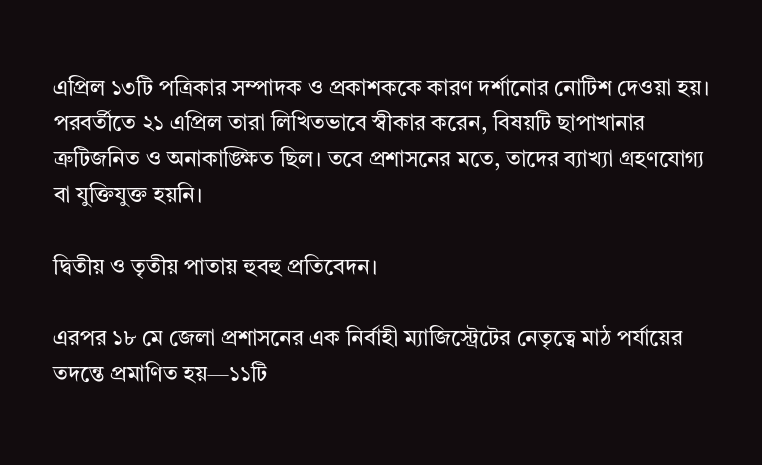এপ্রিল ১৩টি পত্রিকার সম্পাদক ও প্রকাশককে কারণ দর্শানোর নোটিশ দেওয়া হয়। পরবর্তীতে ২১ এপ্রিল তারা লিখিতভাবে স্বীকার করেন, বিষয়টি ছাপাখানার ত্রুটিজনিত ও অনাকাঙ্ক্ষিত ছিল। তবে প্রশাসনের মতে, তাদের ব্যাখ্যা গ্রহণযোগ্য বা যুক্তিযুক্ত হয়নি।

দ্বিতীয় ও তৃতীয় পাতায় হুবহু প্রতিবেদন।

এরপর ১৮ মে জেলা প্রশাসনের এক নির্বাহী ম্যাজিস্ট্রেটের নেতৃত্বে মাঠ পর্যায়ের তদন্তে প্রমাণিত হয়—১১টি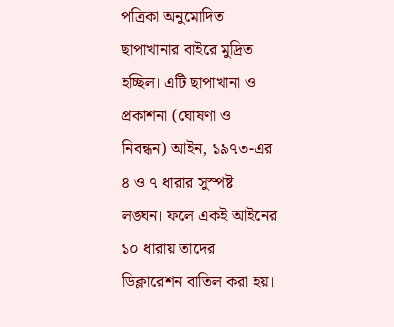পত্রিকা অনুমোদিত ছাপাখানার বাইরে মুদ্রিত হচ্ছিল। এটি ছাপাখানা ও প্রকাশনা (ঘোষণা ও নিবন্ধন) আইন, ১৯৭৩-এর ৪ ও ৭ ধারার সুস্পষ্ট লঙ্ঘন। ফলে একই আইনের ১০ ধারায় তাদের ডিক্লারেশন বাতিল করা হয়।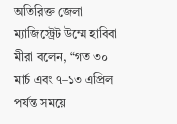অতিরিক্ত জেলা ম্যাজিস্ট্রেট উম্মে হাবিবা মীরা বলেন, “গত ৩০ মার্চ এবং ৭–১৩ এপ্রিল পর্যন্ত সময়ে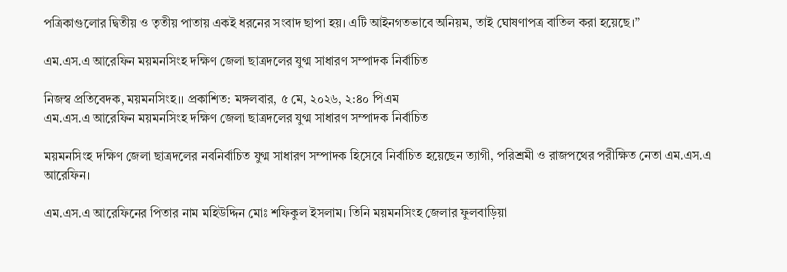পত্রিকাগুলোর দ্বিতীয় ও তৃতীয় পাতায় একই ধরনের সংবাদ ছাপা হয়। এটি আইনগতভাবে অনিয়ম, তাই ঘোষণাপত্র বাতিল করা হয়েছে।”

এম.এস.এ আরেফিন ময়মনসিংহ দক্ষিণ জেলা ছাত্রদলের যুগ্ম সাধারণ সম্পাদক নির্বাচিত

নিজস্ব প্রতিবেদক, ময়মনসিংহ।। প্রকাশিত: মঙ্গলবার, ৫ মে, ২০২৬, ২:৪০ পিএম
এম.এস.এ আরেফিন ময়মনসিংহ দক্ষিণ জেলা ছাত্রদলের যুগ্ম সাধারণ সম্পাদক নির্বাচিত

ময়মনসিংহ দক্ষিণ জেলা ছাত্রদলের নবনির্বাচিত যুগ্ম সাধারণ সম্পাদক হিসেবে নির্বাচিত হয়েছেন ত্যাগী, পরিশ্রমী ও রাজপথের পরীক্ষিত নেতা এম.এস.এ আরেফিন।

এম.এস.এ আরেফিনের পিতার নাম মহিউদ্দিন মোঃ শফিকুল ইসলাম। তিনি ময়মনসিংহ জেলার ফুলবাড়িয়া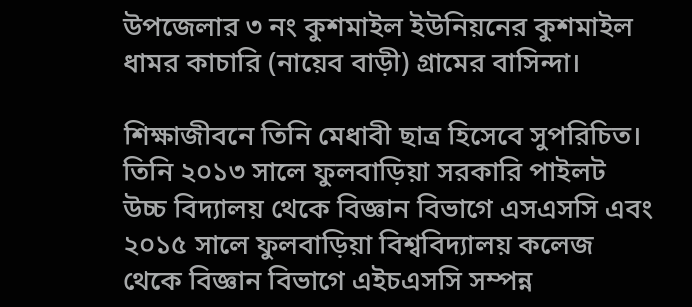উপজেলার ৩ নং কুশমাইল ইউনিয়নের কুশমাইল ধামর কাচারি (নায়েব বাড়ী) গ্রামের বাসিন্দা।

শিক্ষাজীবনে তিনি মেধাবী ছাত্র হিসেবে সুপরিচিত। তিনি ২০১৩ সালে ফুলবাড়িয়া সরকারি পাইলট উচ্চ বিদ্যালয় থেকে বিজ্ঞান বিভাগে এসএসসি এবং ২০১৫ সালে ফুলবাড়িয়া বিশ্ববিদ্যালয় কলেজ থেকে বিজ্ঞান বিভাগে এইচএসসি সম্পন্ন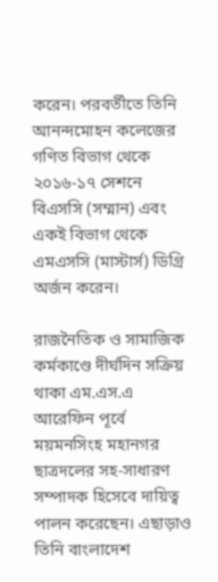করেন। পরবর্তীতে তিনি আনন্দমোহন কলেজের গণিত বিভাগ থেকে ২০১৬-১৭ সেশনে বিএসসি (সম্মান) এবং একই বিভাগ থেকে এমএসসি (মাস্টার্স) ডিগ্রি অর্জন করেন।

রাজনৈতিক ও সামাজিক কর্মকাণ্ডে দীর্ঘদিন সক্রিয় থাকা এম.এস.এ আরেফিন পূর্বে ময়মনসিংহ মহানগর ছাত্রদলের সহ-সাধারণ সম্পাদক হিসেবে দায়িত্ব পালন করেছেন। এছাড়াও তিনি বাংলাদেশ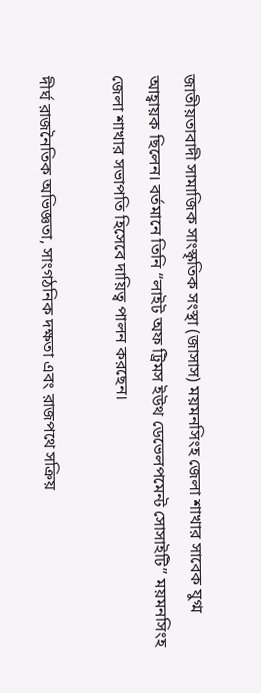জাতীয়তাবাদী সামাজিক সাংস্কৃতিক সংস্থা (জাসাস) ময়মনসিংহ জেলা শাখার সাবেক যুগ্ম আহ্বায়ক ছিলেন। বর্তমানে তিনি “লাইট অফ ট্রিমস ইউথ ডেভেলপমেন্ট সোসাইটি” ময়মনসিংহ জেলা শাখার সভাপতি হিসেবে দায়িত্ব পালন করছেন।

দীর্ঘ রাজনৈতিক অভিজ্ঞতা, সাংগঠনিক দক্ষতা এবং রাজপথে সক্রিয়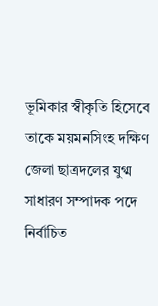ভূমিকার স্বীকৃতি হিসেবে তাকে ময়মনসিংহ দক্ষিণ জেলা ছাত্রদলের যুগ্ম সাধারণ সম্পাদক পদে নির্বাচিত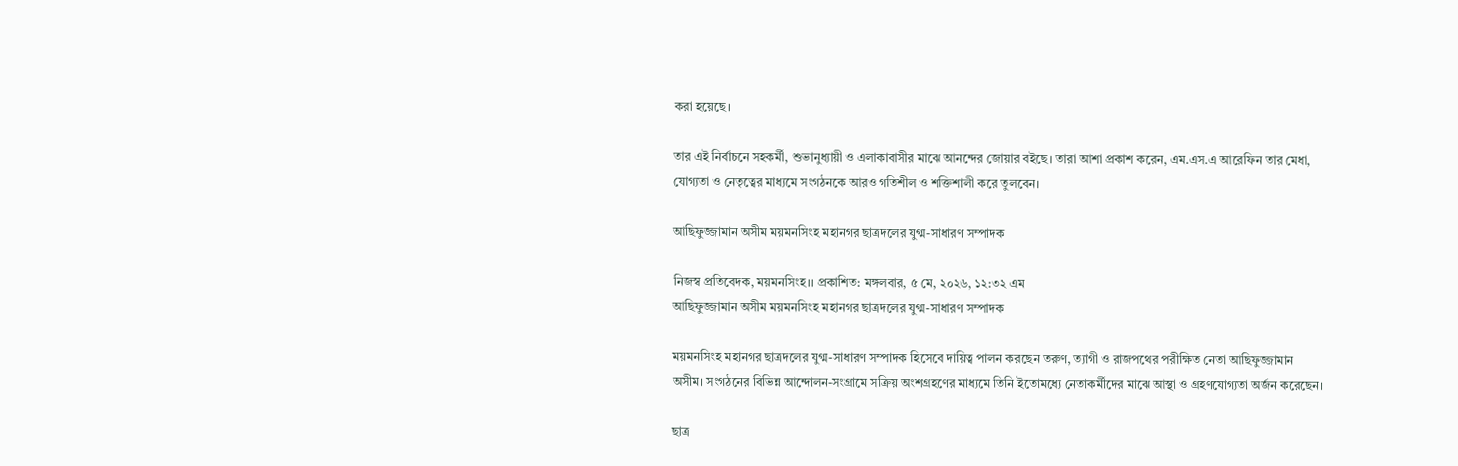করা হয়েছে।

তার এই নির্বাচনে সহকর্মী, শুভানুধ্যায়ী ও এলাকাবাসীর মাঝে আনন্দের জোয়ার বইছে। তারা আশা প্রকাশ করেন, এম.এস.এ আরেফিন তার মেধা, যোগ্যতা ও নেতৃত্বের মাধ্যমে সংগঠনকে আরও গতিশীল ও শক্তিশালী করে তুলবেন।

আছিফুজ্জামান অসীম ময়মনসিংহ মহানগর ছাত্রদলের যুগ্ম-সাধারণ সম্পাদক

নিজস্ব প্রতিবেদক, ময়মনসিংহ।। প্রকাশিত: মঙ্গলবার, ৫ মে, ২০২৬, ১২:৩২ এম
আছিফুজ্জামান অসীম ময়মনসিংহ মহানগর ছাত্রদলের যুগ্ম-সাধারণ সম্পাদক

ময়মনসিংহ মহানগর ছাত্রদলের যুগ্ম-সাধারণ সম্পাদক হিসেবে দায়িত্ব পালন করছেন তরুণ, ত্যাগী ও রাজপথের পরীক্ষিত নেতা আছিফুজ্জামান অসীম। সংগঠনের বিভিন্ন আন্দোলন-সংগ্রামে সক্রিয় অংশগ্রহণের মাধ্যমে তিনি ইতোমধ্যে নেতাকর্মীদের মাঝে আস্থা ও গ্রহণযোগ্যতা অর্জন করেছেন।

ছাত্র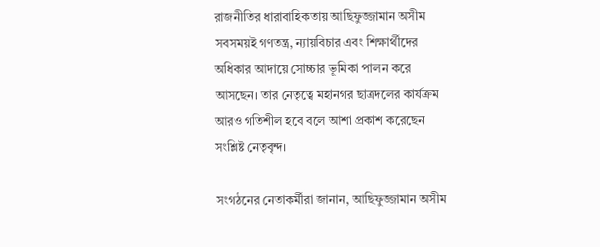রাজনীতির ধারাবাহিকতায় আছিফুজ্জামান অসীম সবসময়ই গণতন্ত্র, ন্যায়বিচার এবং শিক্ষার্থীদের অধিকার আদায়ে সোচ্চার ভূমিকা পালন করে আসছেন। তার নেতৃত্বে মহানগর ছাত্রদলের কার্যক্রম আরও গতিশীল হবে বলে আশা প্রকাশ করেছেন সংশ্লিষ্ট নেতৃবৃন্দ।

সংগঠনের নেতাকর্মীরা জানান, আছিফুজ্জামান অসীম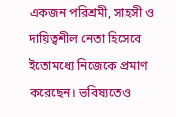একজন পরিশ্রমী, সাহসী ও দায়িত্বশীল নেতা হিসেবে ইতোমধ্যে নিজেকে প্রমাণ করেছেন। ভবিষ্যতেও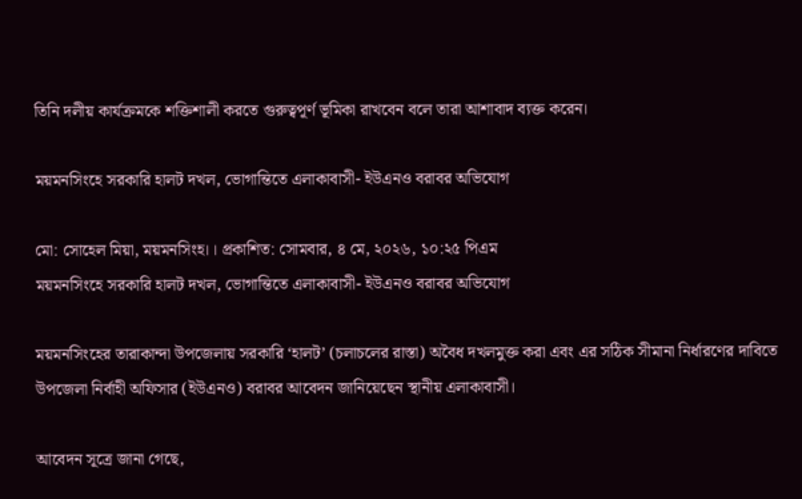তিনি দলীয় কার্যক্রমকে শক্তিশালী করতে গুরুত্বপূর্ণ ভূমিকা রাখবেন বলে তারা আশাবাদ ব্যক্ত করেন।

ময়মনসিংহে সরকারি হালট দখল, ভোগান্তিতে এলাকাবাসী- ইউএনও বরাবর অভিযোগ

মো: সোহেল মিয়া, ময়মনসিংহ।। প্রকাশিত: সোমবার, ৪ মে, ২০২৬, ১০:২৫ পিএম
ময়মনসিংহে সরকারি হালট দখল, ভোগান্তিতে এলাকাবাসী- ইউএনও বরাবর অভিযোগ

ময়মনসিংহের তারাকান্দা উপজেলায় সরকারি ‘হালট’ (চলাচলের রাস্তা) অবৈধ দখলমুক্ত করা এবং এর সঠিক সীমানা নির্ধারণের দাবিতে উপজেলা নির্বাহী অফিসার (ইউএনও) বরাবর আবেদন জানিয়েছেন স্থানীয় এলাকাবাসী।

আবেদন সূত্রে জানা গেছে,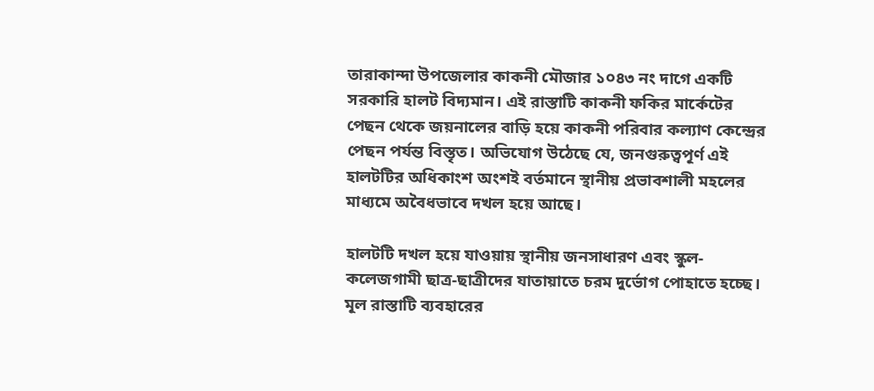তারাকান্দা উপজেলার কাকনী মৌজার ১০৪৩ নং দাগে একটি সরকারি হালট বিদ্যমান। এই রাস্তাটি কাকনী ফকির মার্কেটের পেছন থেকে জয়নালের বাড়ি হয়ে কাকনী পরিবার কল্যাণ কেন্দ্রের পেছন পর্যন্ত বিস্তৃত। অভিযোগ উঠেছে যে, জনগুরুত্বপূর্ণ এই হালটটির অধিকাংশ অংশই বর্তমানে স্থানীয় প্রভাবশালী মহলের মাধ্যমে অবৈধভাবে দখল হয়ে আছে।

হালটটি দখল হয়ে যাওয়ায় স্থানীয় জনসাধারণ এবং স্কুল-কলেজগামী ছাত্র-ছাত্রীদের যাতায়াতে চরম দুর্ভোগ পোহাতে হচ্ছে। মূল রাস্তাটি ব্যবহারের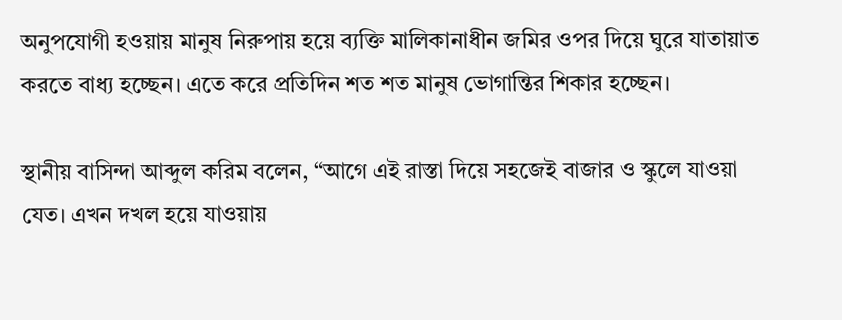অনুপযোগী হওয়ায় মানুষ নিরুপায় হয়ে ব্যক্তি মালিকানাধীন জমির ওপর দিয়ে ঘুরে যাতায়াত করতে বাধ্য হচ্ছেন। এতে করে প্রতিদিন শত শত মানুষ ভোগান্তির শিকার হচ্ছেন।

স্থানীয় বাসিন্দা আব্দুল করিম বলেন, “আগে এই রাস্তা দিয়ে সহজেই বাজার ও স্কুলে যাওয়া যেত। এখন দখল হয়ে যাওয়ায়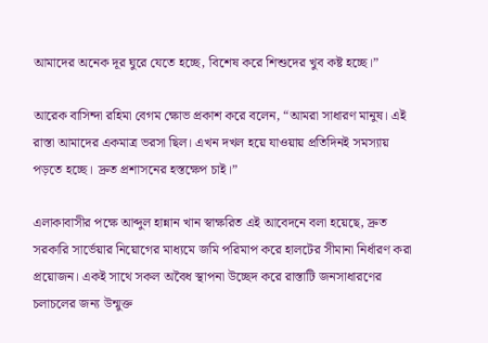আমাদের অনেক দূর ঘুরে যেতে হচ্ছে, বিশেষ করে শিশুদের খুব কষ্ট হচ্ছে।”

আরেক বাসিন্দা রহিমা বেগম ক্ষোভ প্রকাশ করে বলেন, “আমরা সাধারণ মানুষ। এই রাস্তা আমাদের একমাত্র ভরসা ছিল। এখন দখল হয়ে যাওয়ায় প্রতিদিনই সমস্যায় পড়তে হচ্ছে। দ্রুত প্রশাসনের হস্তক্ষেপ চাই।”

এলাকাবাসীর পক্ষে আব্দুল হান্নান খান স্বাক্ষরিত এই আবেদনে বলা হয়েছে, দ্রুত সরকারি সার্ভেয়ার নিয়োগের মাধ্যমে জমি পরিমাপ করে হালটের সীমানা নির্ধারণ করা প্রয়োজন। একই সাথে সকল অবৈধ স্থাপনা উচ্ছেদ করে রাস্তাটি জনসাধারণের চলাচলের জন্য উন্মুক্ত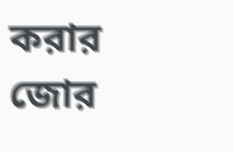করার জোর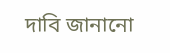দাবি জানানো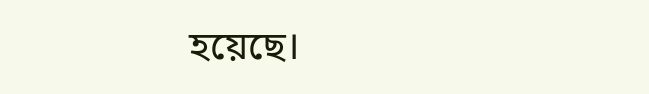হয়েছে।